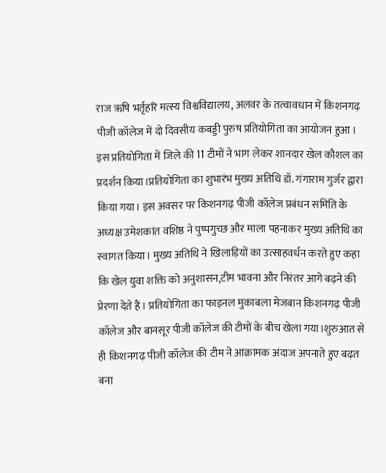राज ऋषि भर्तृहरि मत्स्य विश्वविद्यालय, अलवर के तत्वावधान में किशनगढ़ पीजी कॉलेज में दो दिवसीय कबड्डी पुरुष प्रतियोगिता का आयोजन हुआ। इस प्रतियोगिता में जिले की 11 टीमों ने भाग लेकर शानदार खेल कौशल का प्रदर्शन किया।प्रतियोगिता का शुभारंभ मुख्य अतिथि डॉ. गंगाराम गुर्जर द्वारा किया गया। इस अवसर पर किशनगढ़ पीजी कॉलेज प्रबंधन समिति के अध्यक्ष उमेशकांत वशिष्ठ ने पुष्पगुच्छ और माला पहनाकर मुख्य अतिथि का स्वागत किया। मुख्य अतिथि ने खिलाड़ियों का उत्साहवर्धन करते हुए कहा कि खेल युवा शक्ति को अनुशासन,टीम भावना और निरंतर आगे बढ़ने की प्रेरणा देते हैं। प्रतियोगिता का फाइनल मुकाबला मेजबान किशनगढ़ पीजी कॉलेज और बानसूर पीजी कॉलेज की टीमों के बीच खेला गया।शुरुआत से ही किशनगढ़ पीजी कॉलेज की टीम ने आक्रामक अंदाज अपनाते हुए बढ़त बना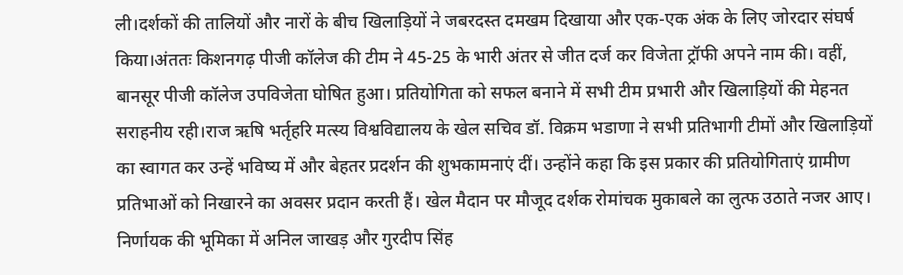ली।दर्शकों की तालियों और नारों के बीच खिलाड़ियों ने जबरदस्त दमखम दिखाया और एक-एक अंक के लिए जोरदार संघर्ष किया।अंततः किशनगढ़ पीजी कॉलेज की टीम ने 45-25 के भारी अंतर से जीत दर्ज कर विजेता ट्रॉफी अपने नाम की। वहीं, बानसूर पीजी कॉलेज उपविजेता घोषित हुआ। प्रतियोगिता को सफल बनाने में सभी टीम प्रभारी और खिलाड़ियों की मेहनत सराहनीय रही।राज ऋषि भर्तृहरि मत्स्य विश्वविद्यालय के खेल सचिव डॉ. विक्रम भडाणा ने सभी प्रतिभागी टीमों और खिलाड़ियों का स्वागत कर उन्हें भविष्य में और बेहतर प्रदर्शन की शुभकामनाएं दीं। उन्होंने कहा कि इस प्रकार की प्रतियोगिताएं ग्रामीण प्रतिभाओं को निखारने का अवसर प्रदान करती हैं। खेल मैदान पर मौजूद दर्शक रोमांचक मुकाबले का लुत्फ उठाते नजर आए। निर्णायक की भूमिका में अनिल जाखड़ और गुरदीप सिंह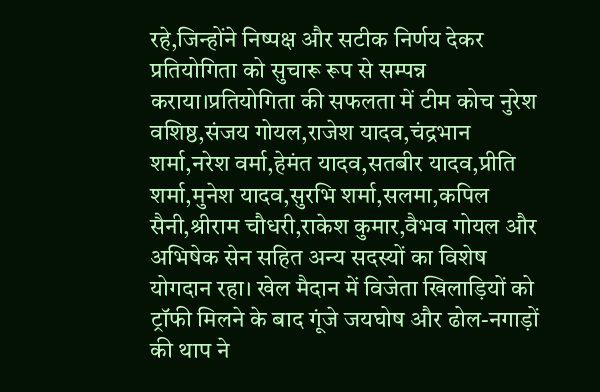रहे,जिन्होंने निष्पक्ष और सटीक निर्णय देकर प्रतियोगिता को सुचारू रूप से सम्पन्न कराया।प्रतियोगिता की सफलता में टीम कोच नुरेश वशिष्ठ,संजय गोयल,राजेश यादव,चंद्रभान शर्मा,नरेश वर्मा,हेमंत यादव,सतबीर यादव,प्रीति शर्मा,मुनेश यादव,सुरभि शर्मा,सलमा,कपिल सैनी,श्रीराम चौधरी,राकेश कुमार,वैभव गोयल और अभिषेक सेन सहित अन्य सदस्यों का विशेष योगदान रहा। खेल मैदान में विजेता खिलाड़ियों को ट्रॉफी मिलने के बाद गूंजे जयघोष और ढोल-नगाड़ों की थाप ने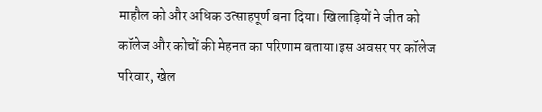माहौल को और अधिक उत्साहपूर्ण बना दिया। खिलाड़ियों ने जीत को कॉलेज और कोचों की मेहनत का परिणाम बताया।इस अवसर पर कॉलेज परिवार, खेल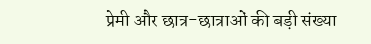प्रेमी और छात्र-छात्राओं की बड़ी संख्या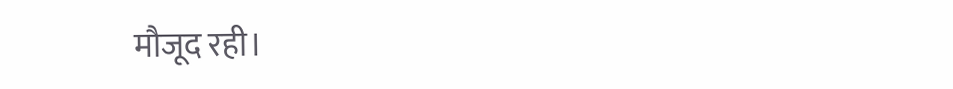मौजूद रही।